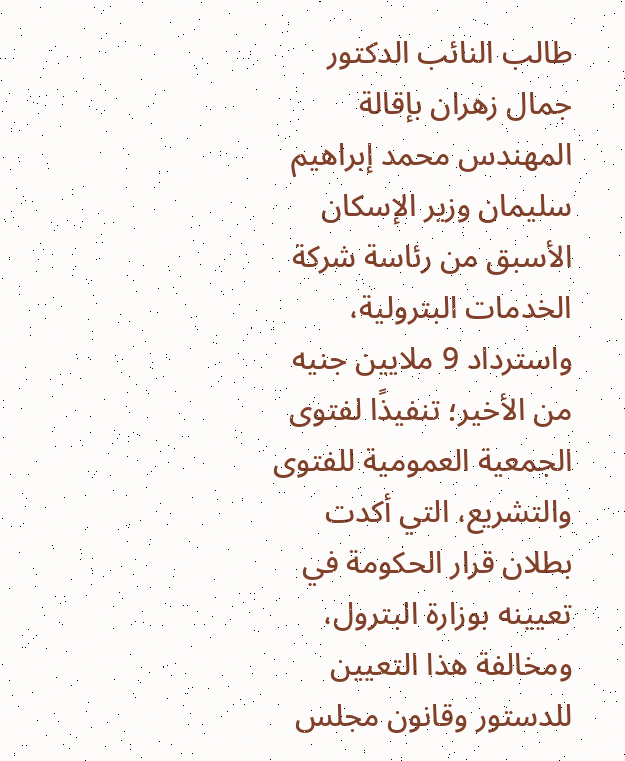طالب النائب الدكتور جمال زهران بإقالة المهندس محمد إبراهيم سليمان وزير الإسكان الأسبق من رئاسة شركة الخدمات البترولية، واسترداد 9 ملايين جنيه من الأخير؛ تنفيذًا لفتوى الجمعية العمومية للفتوى والتشريع، التي أكدت بطلان قرار الحكومة في تعيينه بوزارة البترول، ومخالفة هذا التعيين للدستور وقانون مجلس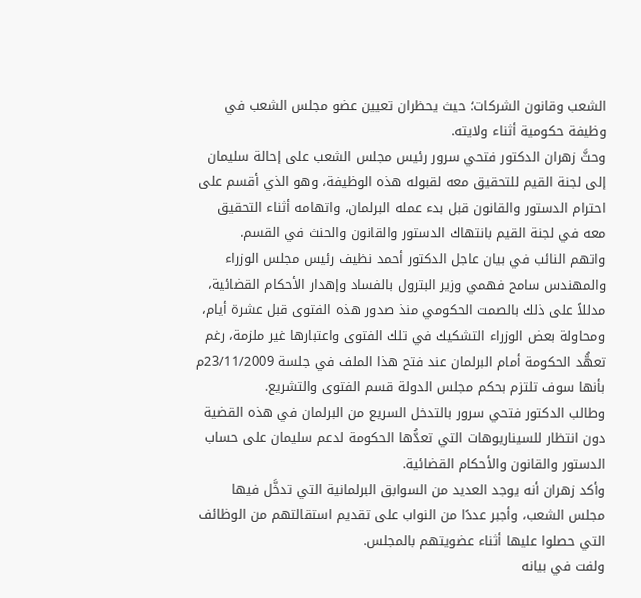الشعب وقانون الشركات؛ حيث يحظران تعيين عضو مجلس الشعب في وظيفة حكومية أثناء ولايته.
وحثَّ زهران الدكتور فتحي سرور رئيس مجلس الشعب على إحالة سليمان إلى لجنة القيم للتحقيق معه لقبوله هذه الوظيفة، وهو الذي أقسم على احترام الدستور والقانون قبل بدء عمله البرلمان، واتهامه أثناء التحقيق معه في لجنة القيم بانتهاك الدستور والقانون والحنث في القسم.
واتهم النائب في بيان عاجل الدكتور أحمد نظيف رئيس مجلس الوزراء والمهندس سامح فهمي وزير البترول بالفساد وإهدار الأحكام القضائية، مدللاً على ذلك بالصمت الحكومي منذ صدور هذه الفتوى قبل عشرة أيام، ومحاولة بعض الوزراء التشكيك في تلك الفتوى واعتبارها غير ملزمة، رغم تعهُّد الحكومة أمام البرلمان عند فتح هذا الملف في جلسة 23/11/2009م بأنها سوف تلتزم بحكم مجلس الدولة قسم الفتوى والتشريع.
وطالب الدكتور فتحي سرور بالتدخل السريع من البرلمان في هذه القضية دون انتظار للسيناريوهات التي تعدُّها الحكومة لدعم سليمان على حساب الدستور والقانون والأحكام القضائية.
وأكد زهران أنه يوجد العديد من السوابق البرلمانية التي تدخَّل فيها مجلس الشعب، وأجبر عددًا من النواب على تقديم استقالتهم من الوظائف التي حصلوا عليها أثناء عضويتهم بالمجلس.
ولفت في بيانه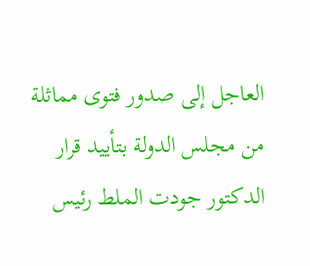العاجل إلى صدور فتوى مماثلة من مجلس الدولة بتأييد قرار الدكتور جودت الملط رئيس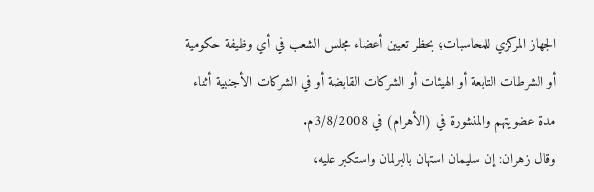الجهاز المركزي للمحاسبات؛ بحظر تعيين أعضاء مجلس الشعب في أي وظيفة حكومية أو الشرطات التابعة أو الهيئات أو الشركات القابضة أو في الشركات الأجنبية أثناء مدة عضويتهم والمنشورة في (الأهرام) في 3/8/2008م.
وقال زهران: إن سليمان استهان بالبرلمان واستكبر عليه،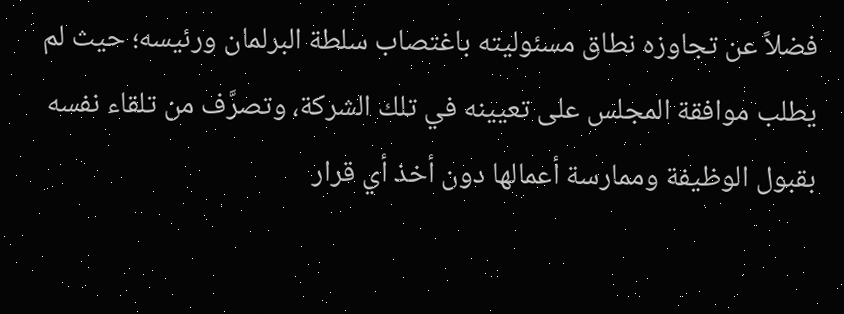فضلاً عن تجاوزه نطاق مسئوليته باغتصاب سلطة البرلمان ورئيسه؛ حيث لم يطلب موافقة المجلس على تعيينه في تلك الشركة، وتصرَّف من تلقاء نفسه بقبول الوظيفة وممارسة أعمالها دون أخذ أي قرار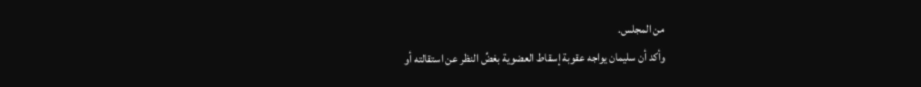من المجلس.
وأكد أن سليمان يواجه عقوبة إسقاط العضوية بغضِّ النظر عن استقالته أو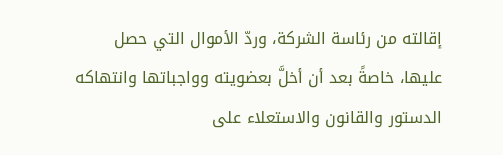إقالته من رئاسة الشركة، وردّ الأموال التي حصل عليها، خاصةً بعد أن أخلَّ بعضويته وواجباتها وانتهاكه الدستور والقانون والاستعلاء على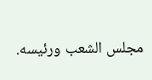مجلس الشعب ورئيسه.